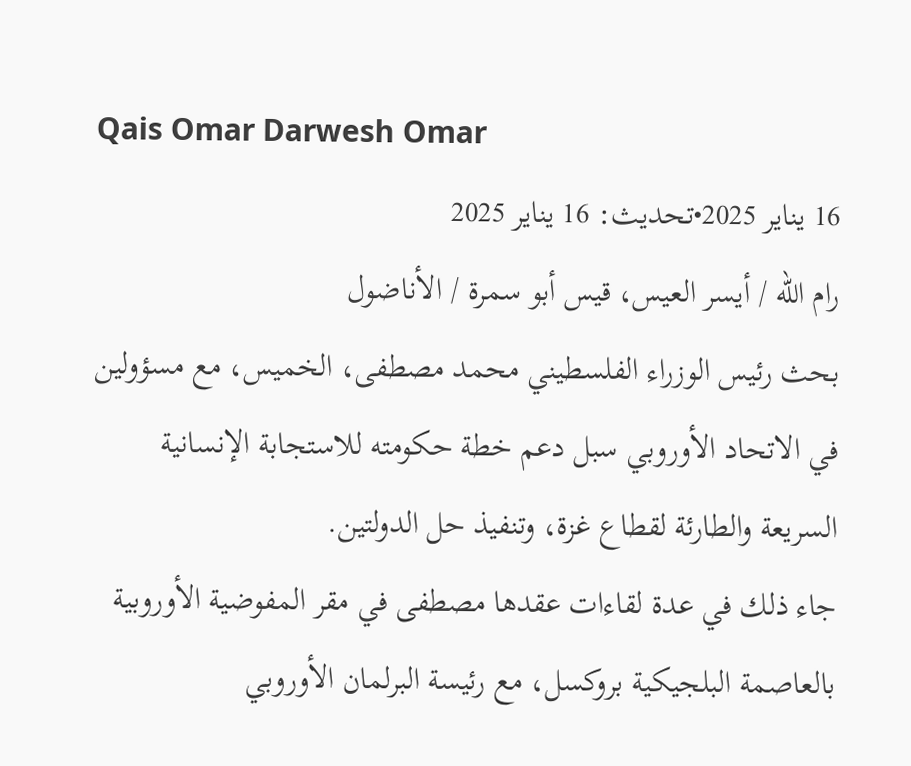Qais Omar Darwesh Omar
16 يناير 2025•تحديث: 16 يناير 2025
رام الله / أيسر العيس، قيس أبو سمرة / الأناضول
بحث رئيس الوزراء الفلسطيني محمد مصطفى، الخميس، مع مسؤولين في الاتحاد الأوروبي سبل دعم خطة حكومته للاستجابة الإنسانية السريعة والطارئة لقطاع غزة، وتنفيذ حل الدولتين.
جاء ذلك في عدة لقاءات عقدها مصطفى في مقر المفوضية الأوروبية بالعاصمة البلجيكية بروكسل، مع رئيسة البرلمان الأوروبي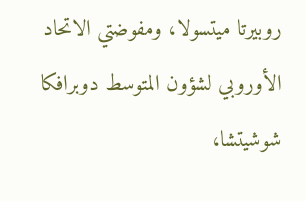روبيرتا ميتسولا، ومفوضتي الاتحاد الأوروبي لشؤون المتوسط دوبرافكا شوشيتشا،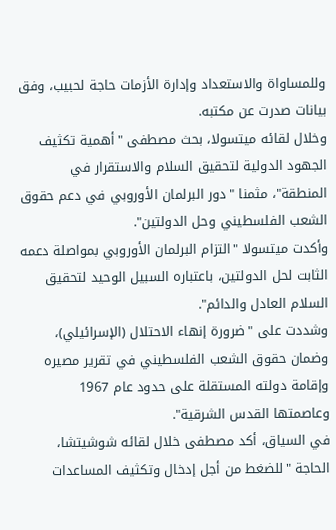وللمساواة والاستعداد وإدارة الأزمات حاجة لحبيب، وفق بيانات صدرت عن مكتبه.
وخلال لقائه ميتسولا، بحث مصطفى "أهمية تكثيف الجهود الدولية لتحقيق السلام والاستقرار في المنطقة"، مثمنا "دور البرلمان الأوروبي في دعم حقوق الشعب الفلسطيني وحل الدولتين".
وأكدت ميتسولا "التزام البرلمان الأوروبي بمواصلة دعمه الثابت لحل الدولتين، باعتباره السبيل الوحيد لتحقيق السلام العادل والدائم".
وشددت على "ضرورة إنهاء الاحتلال (الإسرائيلي)، وضمان حقوق الشعب الفلسطيني في تقرير مصيره وإقامة دولته المستقلة على حدود عام 1967 وعاصمتها القدس الشرقية".
في السياق، أكد مصطفى خلال لقائه شوشيتشا، الحاجة "للضغط من أجل إدخال وتكثيف المساعدات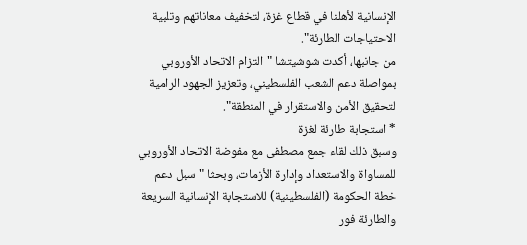الإنسانية لأهلنا في قطاع غزة، لتخفيف معاناتهم وتلبية الاحتياجات الطارئة".
من جانبها، أكدت شوشيتشا "التزام الاتحاد الأوروبي بمواصلة دعم الشعب الفلسطيني، وتعزيز الجهود الرامية لتحقيق الأمن والاستقرار في المنطقة".
* استجابة طارئة لغزة
وسبق ذلك لقاء جمع مصطفى مع مفوضة الاتحاد الأوروبي للمساواة والاستعداد وإدارة الأزمات، وبحثا "سبل دعم خطة الحكومة (الفلسطينية) للاستجابة الإنسانية السريعة والطارئة فور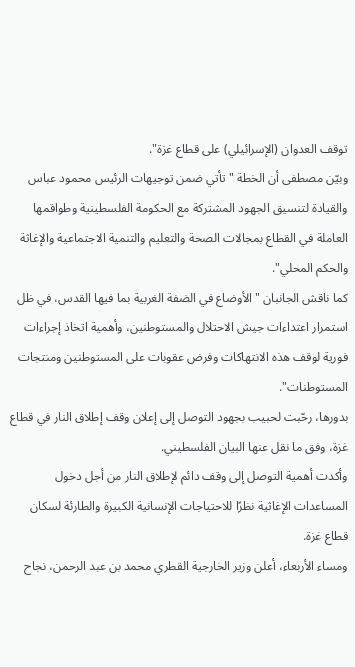توقف العدوان (الإسرائيلي) على قطاع غزة".
وبيّن مصطفى أن الخطة "تأتي ضمن توجيهات الرئيس محمود عباس والقيادة لتنسيق الجهود المشتركة مع الحكومة الفلسطينية وطواقمها العاملة في القطاع بمجالات الصحة والتعليم والتنمية الاجتماعية والإغاثة والحكم المحلي".
كما ناقش الجانبان "الأوضاع في الضفة الغربية بما فيها القدس، في ظل استمرار اعتداءات جيش الاحتلال والمستوطنين، وأهمية اتخاذ إجراءات فورية لوقف هذه الانتهاكات وفرض عقوبات على المستوطنين ومنتجات المستوطنات".
بدورها، رحّبت لحبيب بجهود التوصل إلى إعلان وقف إطلاق النار في قطاع غزة، وفق ما نقل عنها البيان الفلسطيني.
وأكدت أهمية التوصل إلى وقف دائم لإطلاق النار من أجل دخول المساعدات الإغاثية نظرًا للاحتياجات الإنسانية الكبيرة والطارئة لسكان قطاع غزة.
ومساء الأربعاء، أعلن وزير الخارجية القطري محمد بن عبد الرحمن، نجاح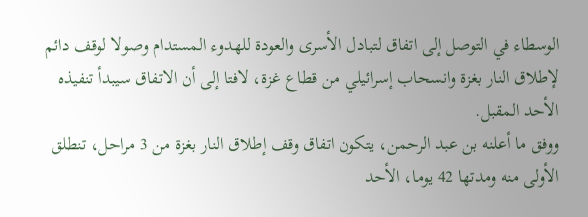الوسطاء في التوصل إلى اتفاق لتبادل الأسرى والعودة للهدوء المستدام وصولا لوقف دائم لإطلاق النار بغزة وانسحاب إسرائيلي من قطاع غزة، لافتا إلى أن الاتفاق سيبدأ تنفيذه الأحد المقبل.
ووفق ما أعلنه بن عبد الرحمن، يتكون اتفاق وقف إطلاق النار بغزة من 3 مراحل، تنطلق الأولى منه ومدتها 42 يوما، الأحد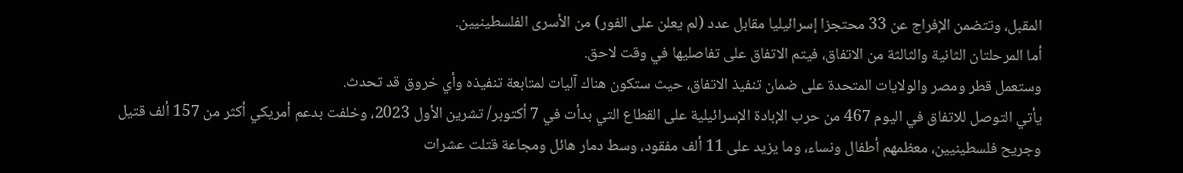المقبل، وتتضمن الإفراج عن 33 محتجزا إسرائيليا مقابل عدد (لم يعلن على الفور) من الأسرى الفلسطينيين.
أما المرحلتان الثانية والثالثة من الاتفاق، فيتم الاتفاق على تفاصليها في وقت لاحق.
وستعمل قطر ومصر والولايات المتحدة على ضمان تنفيذ الاتفاق، حيث ستكون هناك آليات لمتابعة تنفيذه وأي خروق قد تحدث.
يأتي التوصل للاتفاق في اليوم 467 من حرب الإبادة الإسرائيلية على القطاع التي بدأت في 7 أكتوبر/ تشرين الأول 2023، وخلفت بدعم أمريكي أكثر من 157 ألف قتيل وجريح فلسطينيين، معظمهم أطفال ونساء، وما يزيد على 11 ألف مفقود، وسط دمار هائل ومجاعة قتلت عشرات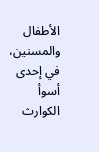الأطفال والمسنين، في إحدى أسوأ الكوارث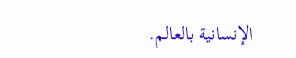الإنسانية بالعالم.